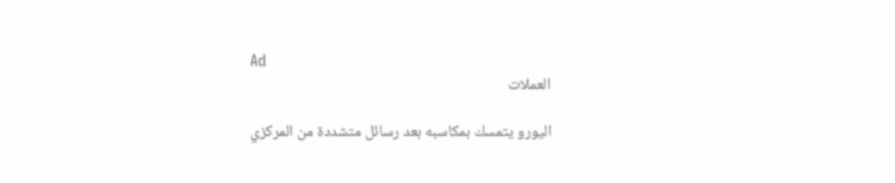Ad
العملات

اليورو يتمسك بمكاسبه بعد رسائل متشددة من المركزي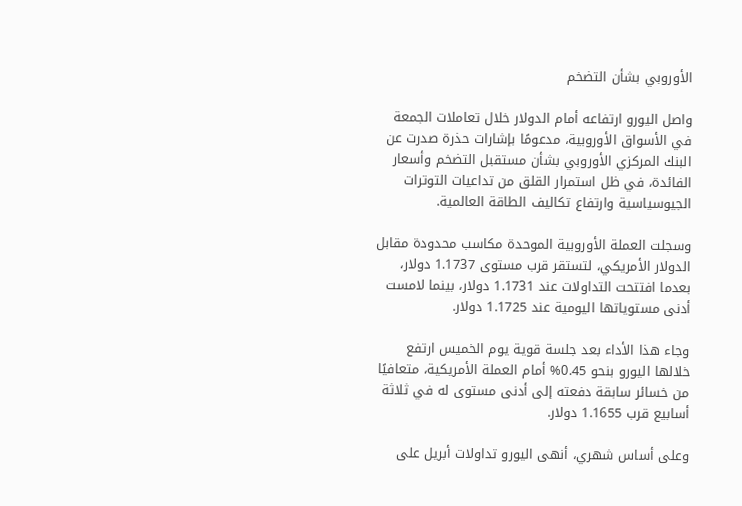الأوروبي بشأن التضخم

واصل اليورو ارتفاعه أمام الدولار خلال تعاملات الجمعة في الأسواق الأوروبية، مدعومًا بإشارات حذرة صدرت عن البنك المركزي الأوروبي بشأن مستقبل التضخم وأسعار الفائدة، في ظل استمرار القلق من تداعيات التوترات الجيوسياسية وارتفاع تكاليف الطاقة العالمية.

وسجلت العملة الأوروبية الموحدة مكاسب محدودة مقابل الدولار الأمريكي، لتستقر قرب مستوى 1.1737 دولار، بعدما افتتحت التداولات عند 1.1731 دولار، بينما لامست أدنى مستوياتها اليومية عند 1.1725 دولار.

وجاء هذا الأداء بعد جلسة قوية يوم الخميس ارتفع خلالها اليورو بنحو 0.45% أمام العملة الأمريكية، متعافيًا من خسائر سابقة دفعته إلى أدنى مستوى له في ثلاثة أسابيع قرب 1.1655 دولار.

وعلى أساس شهري، أنهى اليورو تداولات أبريل على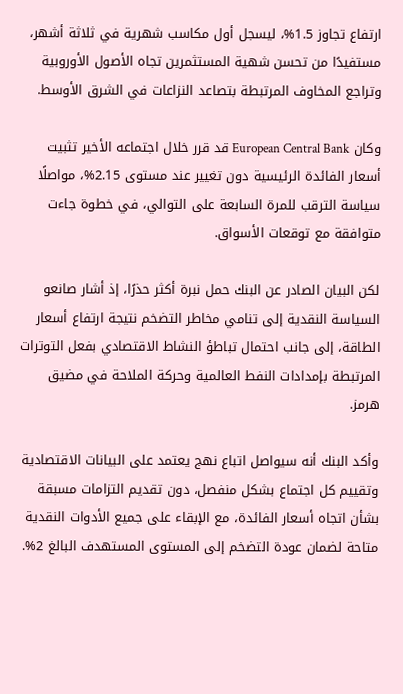ارتفاع تجاوز 1.5%، ليسجل أول مكاسب شهرية في ثلاثة أشهر، مستفيدًا من تحسن شهية المستثمرين تجاه الأصول الأوروبية وتراجع المخاوف المرتبطة بتصاعد النزاعات في الشرق الأوسط.

وكان European Central Bank قد قرر خلال اجتماعه الأخير تثبيت أسعار الفائدة الرئيسية دون تغيير عند مستوى 2.15%، مواصلًا سياسة الترقب للمرة السابعة على التوالي، في خطوة جاءت متوافقة مع توقعات الأسواق.

لكن البيان الصادر عن البنك حمل نبرة أكثر حذرًا، إذ أشار صانعو السياسة النقدية إلى تنامي مخاطر التضخم نتيجة ارتفاع أسعار الطاقة، إلى جانب احتمال تباطؤ النشاط الاقتصادي بفعل التوترات المرتبطة بإمدادات النفط العالمية وحركة الملاحة في مضيق هرمز.

وأكد البنك أنه سيواصل اتباع نهج يعتمد على البيانات الاقتصادية وتقييم كل اجتماع بشكل منفصل، دون تقديم التزامات مسبقة بشأن اتجاه أسعار الفائدة، مع الإبقاء على جميع الأدوات النقدية متاحة لضمان عودة التضخم إلى المستوى المستهدف البالغ 2%.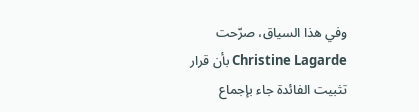وفي هذا السياق، صرّحت Christine Lagarde بأن قرار تثبيت الفائدة جاء بإجماع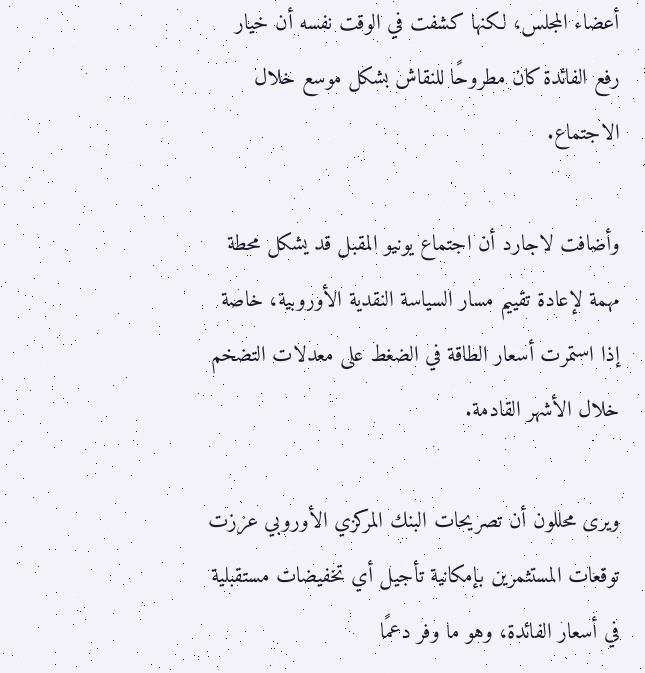أعضاء المجلس، لكنها كشفت في الوقت نفسه أن خيار رفع الفائدة كان مطروحًا للنقاش بشكل موسع خلال الاجتماع.

وأضافت لاجارد أن اجتماع يونيو المقبل قد يشكل محطة مهمة لإعادة تقييم مسار السياسة النقدية الأوروبية، خاصة إذا استمرت أسعار الطاقة في الضغط على معدلات التضخم خلال الأشهر القادمة.

ويرى محللون أن تصريحات البنك المركزي الأوروبي عززت توقعات المستثمرين بإمكانية تأجيل أي تخفيضات مستقبلية في أسعار الفائدة، وهو ما وفر دعمًا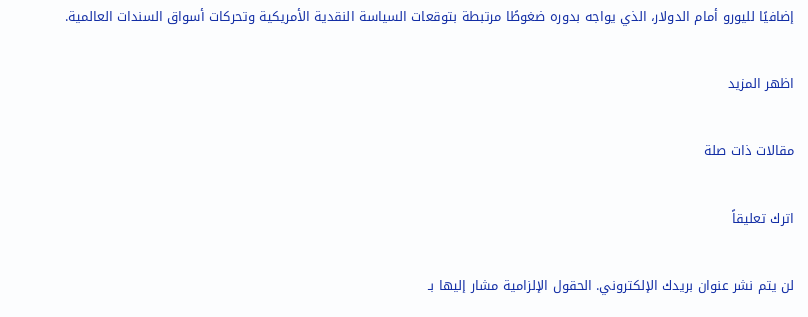إضافيًا لليورو أمام الدولار، الذي يواجه بدوره ضغوطًا مرتبطة بتوقعات السياسة النقدية الأمريكية وتحركات أسواق السندات العالمية.

اظهر المزيد

مقالات ذات صلة

اترك تعليقاً

لن يتم نشر عنوان بريدك الإلكتروني. الحقول الإلزامية مشار إليها بـ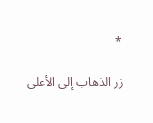*

زر الذهاب إلى الأعلى